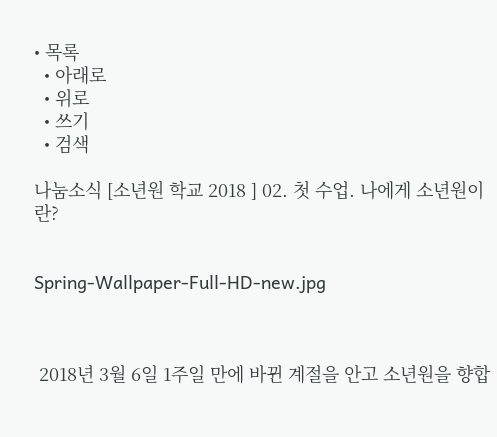• 목록
  • 아래로
  • 위로
  • 쓰기
  • 검색

나눔소식 [소년원 학교 2018 ] 02. 첫 수업. 나에게 소년원이란?


Spring-Wallpaper-Full-HD-new.jpg



 2018년 3월 6일 1주일 만에 바뀐 계절을 안고 소년원을 향합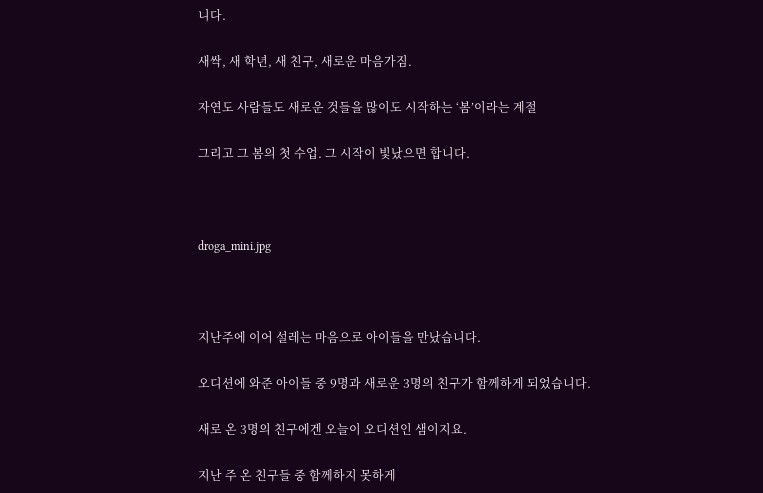니다.

새싹, 새 학년, 새 친구, 새로운 마음가짐.

자연도 사람들도 새로운 것들을 많이도 시작하는 ‘봄’이라는 계절

그리고 그 봄의 첫 수업. 그 시작이 빛났으면 합니다.



droga_mini.jpg



지난주에 이어 설레는 마음으로 아이들을 만났습니다.

오디션에 와준 아이들 중 9명과 새로운 3명의 친구가 함께하게 되었습니다.

새로 온 3명의 친구에겐 오늘이 오디션인 샘이지요.

지난 주 온 친구들 중 함께하지 못하게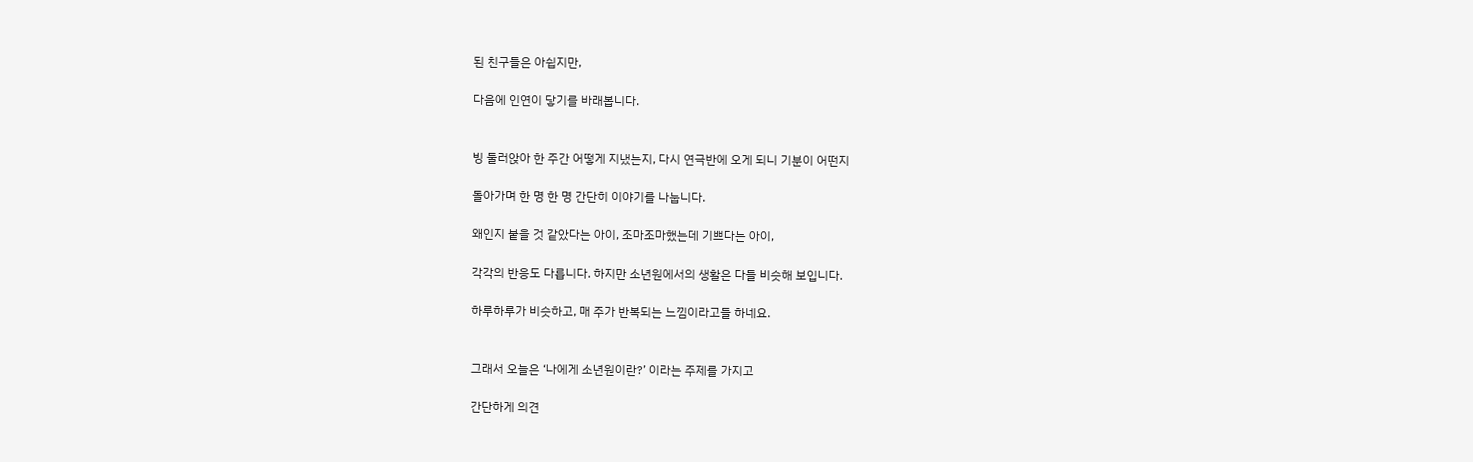된 친구들은 아쉽지만,

다음에 인연이 닿기를 바래봅니다.


빙 둘러앉아 한 주간 어떻게 지냈는지, 다시 연극반에 오게 되니 기분이 어떤지

돌아가며 한 명 한 명 간단히 이야기를 나눕니다.

왜인지 붙을 것 같았다는 아이, 조마조마했는데 기쁘다는 아이,

각각의 반응도 다릅니다. 하지만 소년원에서의 생활은 다들 비슷해 보입니다.

하루하루가 비슷하고, 매 주가 반복되는 느낌이라고들 하네요.


그래서 오늘은 ‘나에게 소년원이란?’ 이라는 주제를 가지고

간단하게 의견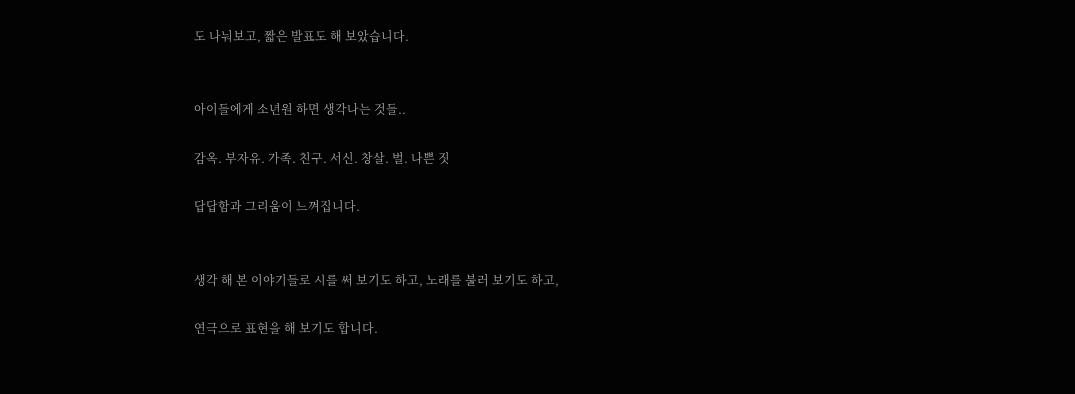도 나눠보고, 짧은 발표도 해 보았습니다.


아이들에게 소년원 하면 생각나는 것들..

감옥. 부자유. 가족. 친구. 서신. 창살. 벌. 나쁜 짓

답답함과 그리움이 느껴집니다.


생각 해 본 이야기들로 시를 써 보기도 하고, 노래를 불러 보기도 하고,

연극으로 표현을 해 보기도 합니다.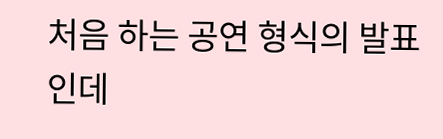처음 하는 공연 형식의 발표인데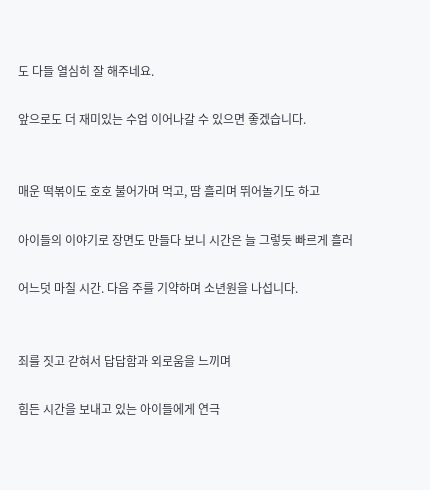도 다들 열심히 잘 해주네요.

앞으로도 더 재미있는 수업 이어나갈 수 있으면 좋겠습니다.


매운 떡볶이도 호호 불어가며 먹고, 땀 흘리며 뛰어놀기도 하고

아이들의 이야기로 장면도 만들다 보니 시간은 늘 그렇듯 빠르게 흘러

어느덧 마칠 시간. 다음 주를 기약하며 소년원을 나섭니다.


죄를 짓고 갇혀서 답답함과 외로움을 느끼며

힘든 시간을 보내고 있는 아이들에게 연극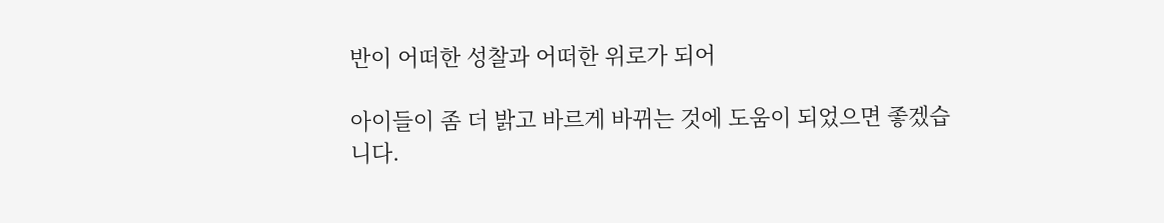반이 어떠한 성찰과 어떠한 위로가 되어

아이들이 좀 더 밝고 바르게 바뀌는 것에 도움이 되었으면 좋겠습니다.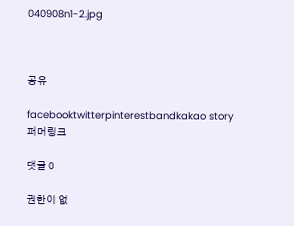040908n1-2.jpg



공유

facebooktwitterpinterestbandkakao story
퍼머링크

댓글 0

권한이 없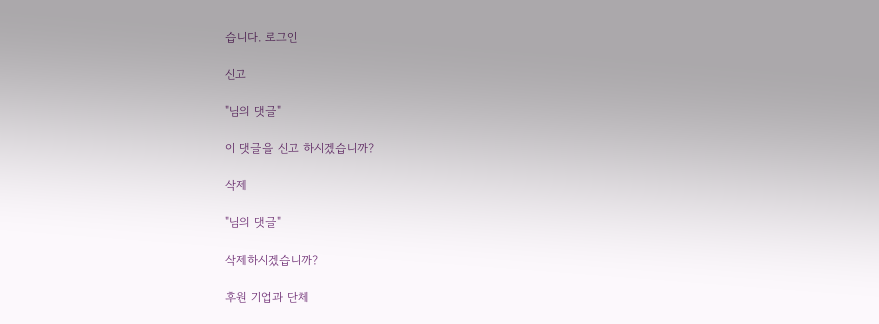습니다. 로그인

신고

"님의 댓글"

이 댓글을 신고 하시겠습니까?

삭제

"님의 댓글"

삭제하시겠습니까?

후원 기업과 단체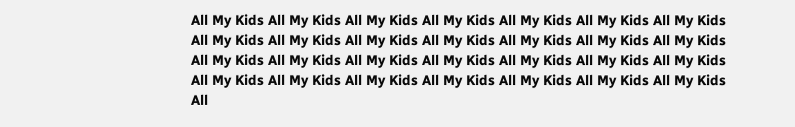All My Kids All My Kids All My Kids All My Kids All My Kids All My Kids All My Kids All My Kids All My Kids All My Kids All My Kids All My Kids All My Kids All My Kids All My Kids All My Kids All My Kids All My Kids All My Kids All My Kids All My Kids All My Kids All My Kids All My Kids All My Kids All My Kids All My Kids All My Kids All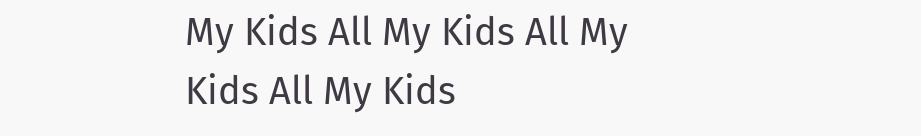My Kids All My Kids All My Kids All My Kids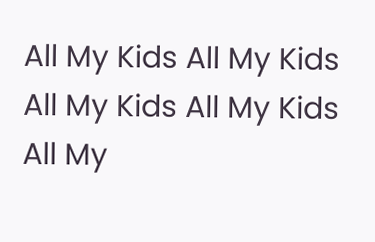All My Kids All My Kids All My Kids All My Kids All My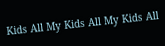Kids All My Kids All My Kids All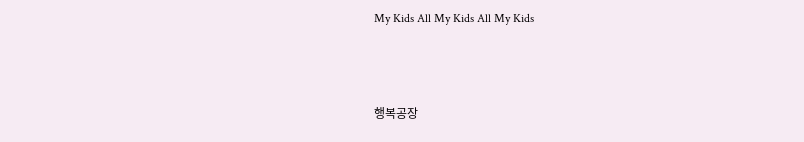My Kids All My Kids All My Kids



행복공장